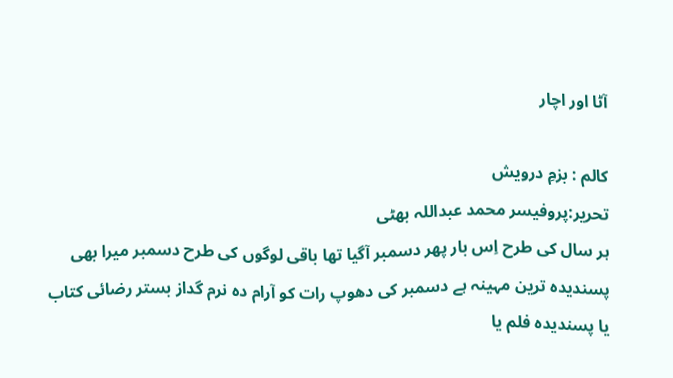آٹا اور اچار

کالم : بزمِ درویش
تحریر:پروفیسر محمد عبداللہ بھٹی
ہر سال کی طرح اِس بار پھر دسمبر آگیا تھا باقی لوگوں کی طرح دسمبر میرا بھی پسندیدہ ترین مہینہ ہے دسمبر کی دھوپ رات کو آرام دہ نرم گداز بستر رضائی کتاب یا پسندیدہ فلم یا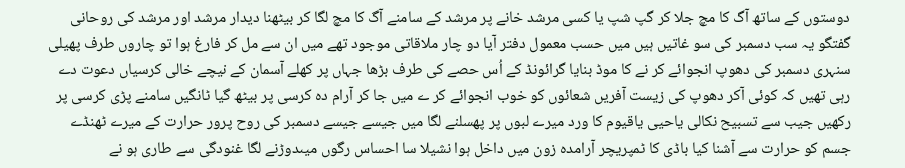دوستوں کے ساتھ آگ کا مچ جلا کر گپ شپ یا کسی مرشد خانے پر مرشد کے سامنے آگ کا مچ لگا کر بیٹھنا دیدار مرشد اور مرشد کی روحانی گفتگو یہ سب دسمبر کی سو غاتیں ہیں میں حسب معمول دفتر آیا دو چار ملاقاتی موجود تھے میں ان سے مل کر فارغ ہوا تو چاروں طرف پھیلی سنہری دسمبر کی دھوپ انجوائے کر نے کا موڈ بنایا گرائونڈ کے اُس حصے کی طرف بڑھا جہاں پر کھلے آسمان کے نیچے خالی کرسیاں دعوت دے رہی تھیں کہ کوئی آکر دھوپ کی زیست آفریں شعائوں کو خوب انجوائے کر ے میں جا کر آرام دہ کرسی پر بیٹھ گیا ٹانگیں سامنے پڑی کرسی پر رکھیں جیب سے تسبیح نکالی یاحیی یاقیوم کا ورد میرے لبوں پر پھسلنے لگا میں جیسے جیسے دسمبر کی روح پرور حرارت کے میرے ٹھنڈے جسم کو حرارت سے آشنا کیا باڈی کا ٹمپریچر آرامدہ زون میں داخل ہوا نشیلا سا احساس رگوں میںدوڑنے لگا غنودگی سے طاری ہو نے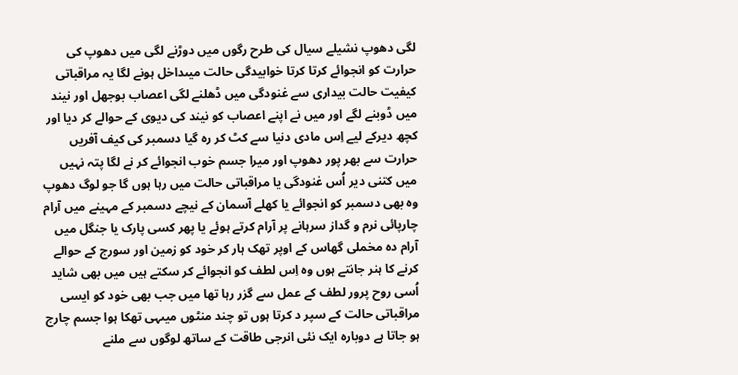لگی دھوپ نشیلے سیال کی طرح رگوں میں دوڑنے لگی میں دھوپ کی حرارت کو انجوائے کرتا کرتا خوابیدگی حالت میںداخل ہونے لگا یہ مراقباتی کیفیت حالت بیداری سے غنودگی میں ڈھلنے لگی اعصاب بوجھل اور نیند میں ڈوبنے لگے اور میں نے اپنے اعصاب کو نیند کی دیوی کے حوالے کر دیا اور کچھ دیرکے لیے اِس مادی دنیا سے کٹ کر رہ گیا دسمبر کی کیف آفریں حرارت سے بھر پور دھوپ اور میرا جسم خوب انجوائے کر نے لگا پتہ نہیں میں کتنی دیر اُس غنودگی یا مراقباتی حالت میں رہا ہوں گا جو لوگ دھوپ وہ بھی دسمبر کو انجوائے یا کھلے آسمان کے نیچے دسمبر کے مہینے میں آرام چارپائی نرم و گداز سرہانے پر آرام کرتے ہوئے یا پھر کسی پارک یا جنگل میں آرام دہ مخملی گھاس کے اوپر تھک ہار کر خود کو زمین اور سورج کے حوالے کرنے کا ہنر جانتے ہوں وہ اِس لطف کو انجوائے کر سکتے ہیں میں بھی شاید اُسی روح پرور لطف کے عمل سے گزر رہا تھا میں جب بھی خود کو ایسی مراقباتی حالت کے سپر د کرتا ہوں تو چند منٹوں میںہی تھکا ہوا جسم چارج ہو جاتا ہے دوبارہ ایک نئی انرجی طاقت کے ساتھ لوگوں سے ملنے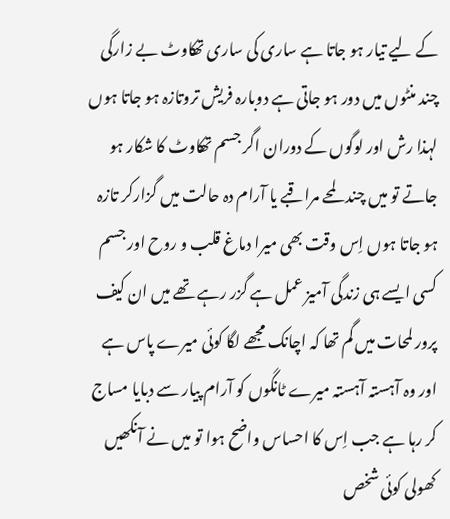کے لیے تیار ہو جاتا ہے ساری کی ساری تھکاوٹ بے زارگی چند منٹوں میں دور ہو جاتی ہے دوبارہ فریش تروتازہ ہو جاتا ہوں لہذا رش اور لوگوں کے دوران اگر جسم تھکاوٹ کا شکار ہو جاتے تو میں چند لمحے مراقبے یا آرام دہ حالت میں گزارکر تازہ ہو جاتا ہوں اِس وقت بھی میرا دماغ قلب و روح اور جسم کسی ایسے ہی زندگی آمیز عمل ہے گزر رہے تھے میں ان کیف پرور لمحات میں گم تھا کہ اچانک مجھے لگا کوئی میرے پاس ہے اور وہ آہستہ آہستہ میرے ٹانگوں کو آرام پیار سے دبایا مساج کر رہا ہے جب اِس کا احساس واضح ہوا تو میں نے آنکھیں کھولی کوئی شخص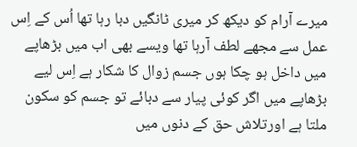میرے آرام کو دیکھ کر میری ٹانگیں دبا رہا تھا اُس کے اِس عمل سے مجھے لطف آرہا تھا ویسے بھی اب میں بڑھاپے میں داخل ہو چکا ہوں جسم زوال کا شکار ہے اِس لیے بڑھاپے میں اگر کوئی پیار سے دبائے تو جسم کو سکون ملتا ہے اورتلاش حق کے دنوں میں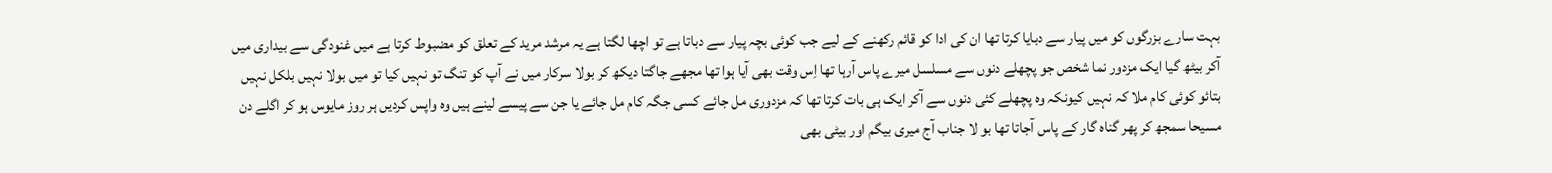بہت سارے بزرگوں کو میں پیار سے دبایا کرتا تھا ان کی ادا کو قائم رکھنے کے لیے جب کوئی بچہ پیار سے دباتا ہے تو اچھا لگتا ہے یہ مرشد مرید کے تعلق کو مضبوط کرتا ہے میں غنودگی سے بیداری میں آکر بیٹھ گیا ایک مزدور نما شخص جو پچھلے دنوں سے مسلسل میرے پاس آرہا تھا اِس وقت بھی آیا ہوا تھا مجھے جاگتا دیکھ کر بولا سرکار میں نے آپ کو تنگ تو نہیں کیا تو میں بولا نہیں بلکل نہیں بتائو کوئی کام ملا کہ نہیں کیونکہ وہ پچھلے کئی دنوں سے آکر ایک ہی بات کرتا تھا کہ مزدوری مل جائے کسی جگہ کام مل جائے یا جن سے پیسے لینے ہیں وہ واپس کردیں ہر روز مایوس ہو کر اگلے دن مسیحا سمجھ کر پھر گناہ گار کے پاس آجاتا تھا بو لا جناب آج میری بیگم اور بیٹی بھی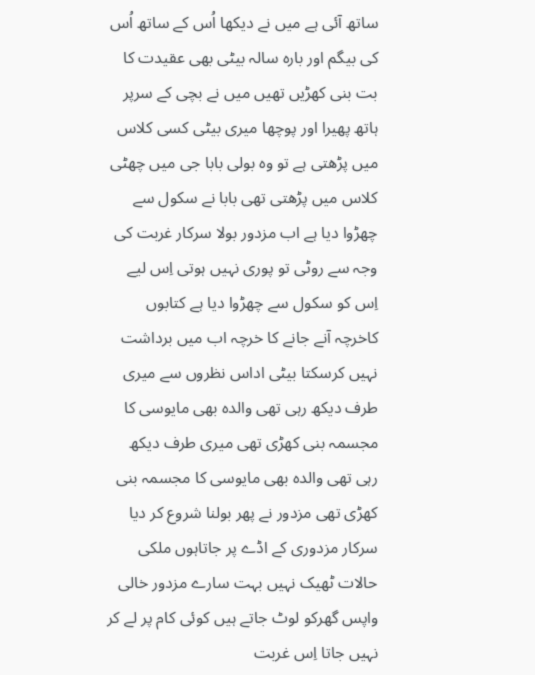ساتھ آئی ہے میں نے دیکھا اُس کے ساتھ اُس کی بیگم اور بارہ سالہ بیٹی بھی عقیدت کا بت بنی کھڑیں تھیں میں نے بچی کے سرپر ہاتھ پھیرا اور پوچھا میری بیٹی کسی کلاس میں پڑھتی ہے تو وہ بولی بابا جی میں چھٹی کلاس میں پڑھتی تھی بابا نے سکول سے چھڑوا دیا ہے اب مزدور بولا سرکار غربت کی وجہ سے روٹی تو پوری نہیں ہوتی اِس لیے اِس کو سکول سے چھڑوا دیا ہے کتابوں کاخرچہ آنے جانے کا خرچہ اب میں برداشت نہیں کرسکتا بیٹی اداس نظروں سے میری طرف دیکھ رہی تھی والدہ بھی مایوسی کا مجسمہ بنی کھڑی تھی میری طرف دیکھ رہی تھی والدہ بھی مایوسی کا مجسمہ بنی کھڑی تھی مزدور نے پھر بولنا شروع کر دیا سرکار مزدوری کے اڈے پر جاتاہوں ملکی حالات ٹھیک نہیں بہت سارے مزدور خالی واپس گھرکو لوٹ جاتے ہیں کوئی کام پر لے کر نہیں جاتا اِس غربت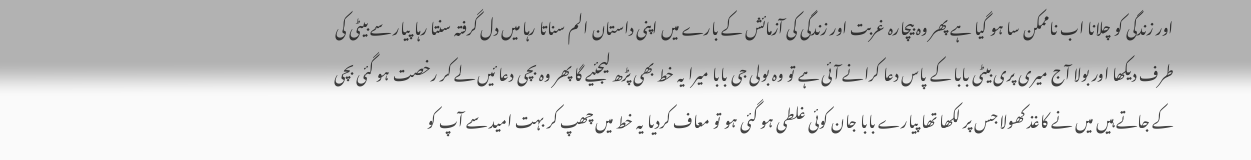اور زندگی کو چلانا اب ناممکن سا ہو گیا ہے پھر وہ بیچارہ غربت اور زندگی کی آزمائش کے بارے میں اپنی داستان الم سناتا رہا میں دل گرفتہ سنتا رہا پیار سے بیٹی کی طرف دیکھا اور بولا آج میری پری بیٹی بابا کے پاس دعا کرانے آئی ہے تو وہ بولی جی بابا میرا یہ خط بھی پڑھ لیجئیے گا پھر وہ بچی دعا ئیں لے کر رخصت ہو گئی بچی کے جاتے ہیں میں نے کاغذ کھولا جس پر لکھا تھا پیارے بابا جان کوئی غلطی ہو گئی ہو تو معاف کردیا یہ خط میں چھپ کر بہت امید سے آپ کو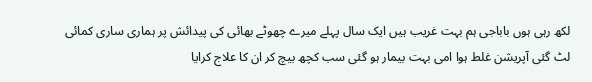لکھ رہی ہوں باباجی ہم بہت غریب ہیں ایک سال پہلے میرے چھوٹے بھائی کی پیدائش پر ہماری ساری کمائی لٹ گئی آپریشن غلط ہوا امی بہت بیمار ہو گئی سب کچھ بیچ کر ان کا علاج کرایا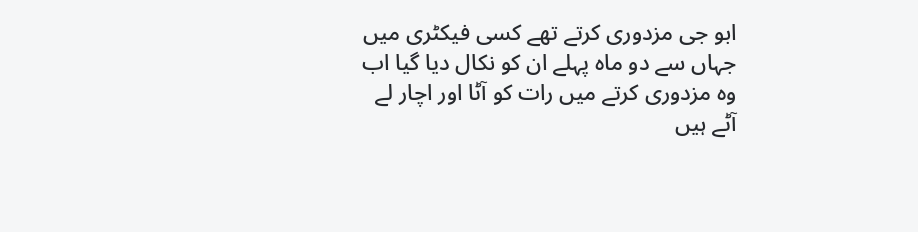ابو جی مزدوری کرتے تھے کسی فیکٹری میں جہاں سے دو ماہ پہلے ان کو نکال دیا گیا اب وہ مزدوری کرتے میں رات کو آٹا اور اچار لے آٹے ہیں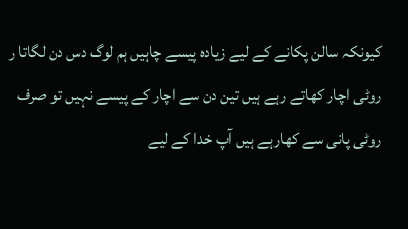کیونکہ سالن پکانے کے لیے زیادہ پیسے چاہیں ہم لوگ دس دن لگاتا ر روٹی اچار کھاتے رہے ہیں تین دن سے اچار کے پیسے نہیں تو صرف روٹی پانی سے کھارہے ہیں آپ خدا کے لیے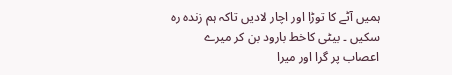ہمیں آٹے کا توڑا اور اچار لادیں تاکہ ہم زندہ رہ سکیں ۔ بیٹی کاخط بارود بن کر میرے اعصاب پر گرا اور میرا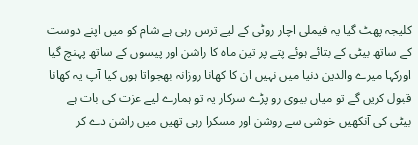کلیجہ پھٹ گیا یہ فیملی اچار روٹی کے لیے ترس رہی ہے شام کو میں اپنے دوست کے ساتھ بیٹی کے بتائے ہوئے پتے پر تین ماہ کا راشن اور پیسوں کے ساتھ پہنچ گیا اورکہا میرے والدین دنیا میں نہیں ان کا کھانا روزانہ بھجواتا ہوں کیا آپ یہ کھانا قبول کریں گے تو میاں بیوی رو پڑے سرکار یہ تو ہمارے لیے عزت کی بات ہے بیٹی کی آنکھیں خوشی سے روشن اور مسکرا رہی تھیں میں راشن دے کر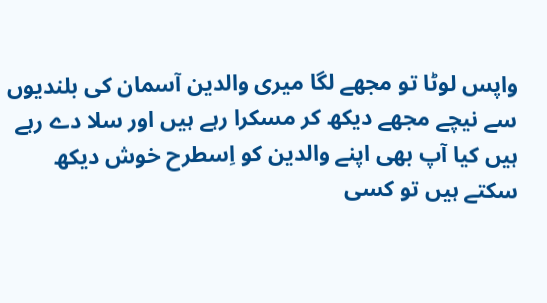واپس لوٹا تو مجھے لگا میری والدین آسمان کی بلندیوں سے نیچے مجھے دیکھ کر مسکرا رہے ہیں اور سلا دے رہے ہیں کیا آپ بھی اپنے والدین کو اِسطرح خوش دیکھ سکتے ہیں تو کسی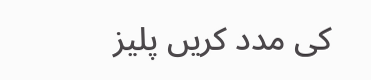کی مدد کریں پلیز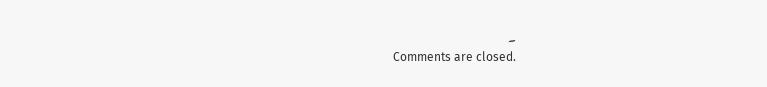۔
Comments are closed.